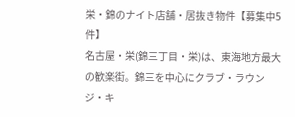栄・錦のナイト店舗・居抜き物件【募集中5件】
名古屋・栄(錦三丁目・栄)は、東海地方最大の歓楽街。錦三を中心にクラブ・ラウンジ・キ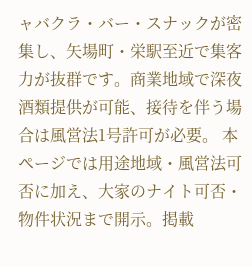ャバクラ・バー・スナックが密集し、矢場町・栄駅至近で集客力が抜群です。商業地域で深夜酒類提供が可能、接待を伴う場合は風営法1号許可が必要。 本ページでは用途地域・風営法可否に加え、大家のナイト可否・物件状況まで開示。掲載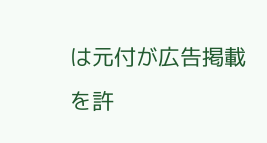は元付が広告掲載を許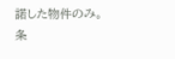諾した物件のみ。条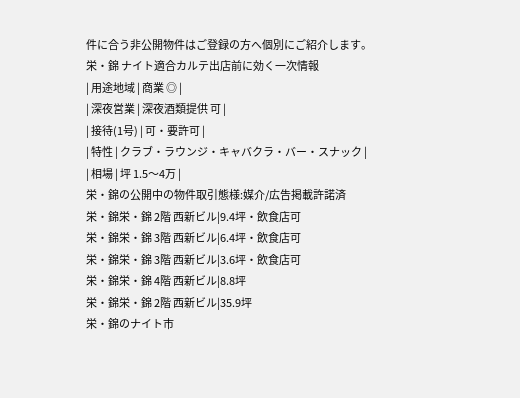件に合う非公開物件はご登録の方へ個別にご紹介します。
栄・錦 ナイト適合カルテ出店前に効く一次情報
| 用途地域 | 商業 ◎ |
| 深夜営業 | 深夜酒類提供 可 |
| 接待(1号) | 可・要許可 |
| 特性 | クラブ・ラウンジ・キャバクラ・バー・スナック |
| 相場 | 坪 1.5〜4万 |
栄・錦の公開中の物件取引態様:媒介/広告掲載許諾済
栄・錦栄・錦 2階 西新ビル|9.4坪・飲食店可
栄・錦栄・錦 3階 西新ビル|6.4坪・飲食店可
栄・錦栄・錦 3階 西新ビル|3.6坪・飲食店可
栄・錦栄・錦 4階 西新ビル|8.8坪
栄・錦栄・錦 2階 西新ビル|35.9坪
栄・錦のナイト市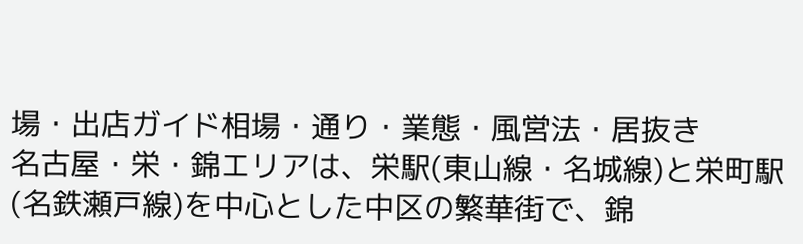場・出店ガイド相場・通り・業態・風営法・居抜き
名古屋・栄・錦エリアは、栄駅(東山線・名城線)と栄町駅(名鉄瀬戸線)を中心とした中区の繁華街で、錦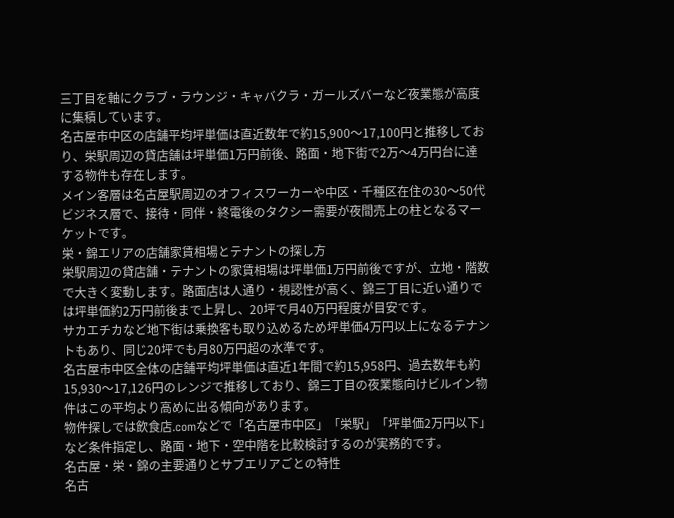三丁目を軸にクラブ・ラウンジ・キャバクラ・ガールズバーなど夜業態が高度に集積しています。
名古屋市中区の店舗平均坪単価は直近数年で約15,900〜17,100円と推移しており、栄駅周辺の貸店舗は坪単価1万円前後、路面・地下街で2万〜4万円台に達する物件も存在します。
メイン客層は名古屋駅周辺のオフィスワーカーや中区・千種区在住の30〜50代ビジネス層で、接待・同伴・終電後のタクシー需要が夜間売上の柱となるマーケットです。
栄・錦エリアの店舗家賃相場とテナントの探し方
栄駅周辺の貸店舗・テナントの家賃相場は坪単価1万円前後ですが、立地・階数で大きく変動します。路面店は人通り・視認性が高く、錦三丁目に近い通りでは坪単価約2万円前後まで上昇し、20坪で月40万円程度が目安です。
サカエチカなど地下街は乗換客も取り込めるため坪単価4万円以上になるテナントもあり、同じ20坪でも月80万円超の水準です。
名古屋市中区全体の店舗平均坪単価は直近1年間で約15,958円、過去数年も約15,930〜17,126円のレンジで推移しており、錦三丁目の夜業態向けビルイン物件はこの平均より高めに出る傾向があります。
物件探しでは飲食店.comなどで「名古屋市中区」「栄駅」「坪単価2万円以下」など条件指定し、路面・地下・空中階を比較検討するのが実務的です。
名古屋・栄・錦の主要通りとサブエリアごとの特性
名古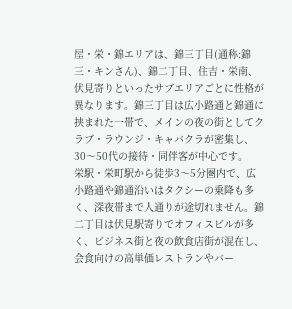屋・栄・錦エリアは、錦三丁目(通称:錦三・キンさん)、錦二丁目、住吉・栄南、伏見寄りといったサブエリアごとに性格が異なります。錦三丁目は広小路通と錦通に挟まれた一帯で、メインの夜の街としてクラブ・ラウンジ・キャバクラが密集し、30〜50代の接待・同伴客が中心です。
栄駅・栄町駅から徒歩3〜5分圏内で、広小路通や錦通沿いはタクシーの乗降も多く、深夜帯まで人通りが途切れません。錦二丁目は伏見駅寄りでオフィスビルが多く、ビジネス街と夜の飲食店街が混在し、会食向けの高単価レストランやバー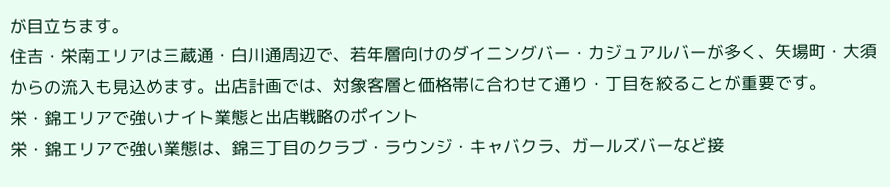が目立ちます。
住吉・栄南エリアは三蔵通・白川通周辺で、若年層向けのダイニングバー・カジュアルバーが多く、矢場町・大須からの流入も見込めます。出店計画では、対象客層と価格帯に合わせて通り・丁目を絞ることが重要です。
栄・錦エリアで強いナイト業態と出店戦略のポイント
栄・錦エリアで強い業態は、錦三丁目のクラブ・ラウンジ・キャバクラ、ガールズバーなど接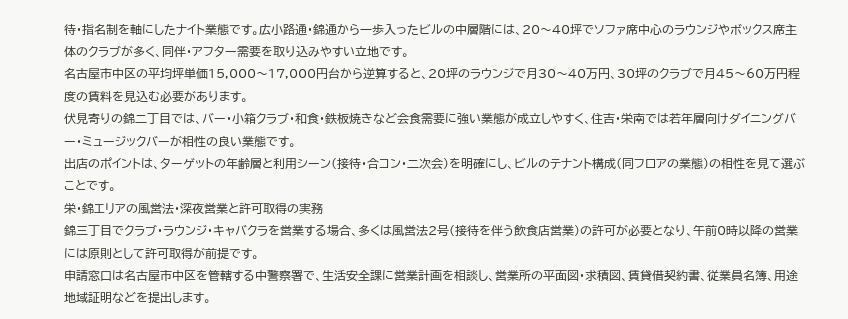待・指名制を軸にしたナイト業態です。広小路通・錦通から一歩入ったビルの中層階には、20〜40坪でソファ席中心のラウンジやボックス席主体のクラブが多く、同伴・アフター需要を取り込みやすい立地です。
名古屋市中区の平均坪単価15,000〜17,000円台から逆算すると、20坪のラウンジで月30〜40万円、30坪のクラブで月45〜60万円程度の賃料を見込む必要があります。
伏見寄りの錦二丁目では、バー・小箱クラブ・和食・鉄板焼きなど会食需要に強い業態が成立しやすく、住吉・栄南では若年層向けダイニングバー・ミュージックバーが相性の良い業態です。
出店のポイントは、ターゲットの年齢層と利用シーン(接待・合コン・二次会)を明確にし、ビルのテナント構成(同フロアの業態)の相性を見て選ぶことです。
栄・錦エリアの風営法・深夜営業と許可取得の実務
錦三丁目でクラブ・ラウンジ・キャバクラを営業する場合、多くは風営法2号(接待を伴う飲食店営業)の許可が必要となり、午前0時以降の営業には原則として許可取得が前提です。
申請窓口は名古屋市中区を管轄する中警察署で、生活安全課に営業計画を相談し、営業所の平面図・求積図、賃貸借契約書、従業員名簿、用途地域証明などを提出します。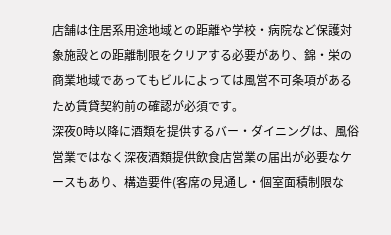店舗は住居系用途地域との距離や学校・病院など保護対象施設との距離制限をクリアする必要があり、錦・栄の商業地域であってもビルによっては風営不可条項があるため賃貸契約前の確認が必須です。
深夜0時以降に酒類を提供するバー・ダイニングは、風俗営業ではなく深夜酒類提供飲食店営業の届出が必要なケースもあり、構造要件(客席の見通し・個室面積制限な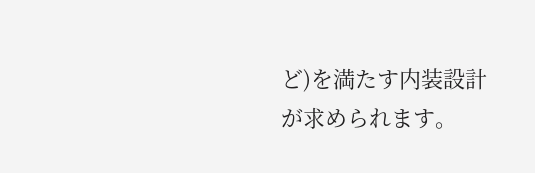ど)を満たす内装設計が求められます。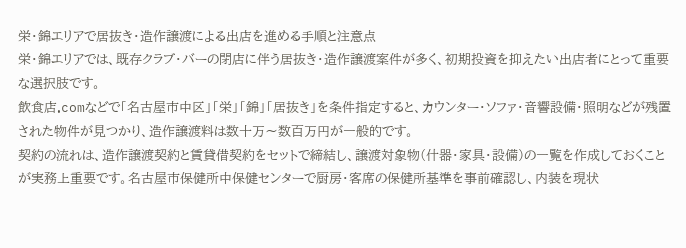栄・錦エリアで居抜き・造作譲渡による出店を進める手順と注意点
栄・錦エリアでは、既存クラブ・バーの閉店に伴う居抜き・造作譲渡案件が多く、初期投資を抑えたい出店者にとって重要な選択肢です。
飲食店.comなどで「名古屋市中区」「栄」「錦」「居抜き」を条件指定すると、カウンター・ソファ・音響設備・照明などが残置された物件が見つかり、造作譲渡料は数十万〜数百万円が一般的です。
契約の流れは、造作譲渡契約と賃貸借契約をセットで締結し、譲渡対象物(什器・家具・設備)の一覧を作成しておくことが実務上重要です。名古屋市保健所中保健センターで厨房・客席の保健所基準を事前確認し、内装を現状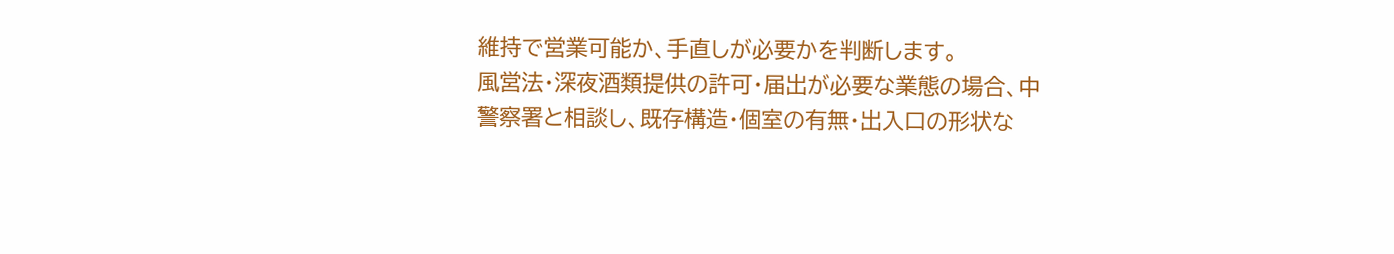維持で営業可能か、手直しが必要かを判断します。
風営法・深夜酒類提供の許可・届出が必要な業態の場合、中警察署と相談し、既存構造・個室の有無・出入口の形状な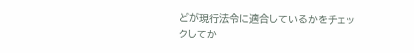どが現行法令に適合しているかをチェックしてか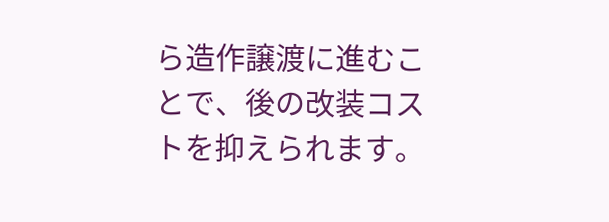ら造作譲渡に進むことで、後の改装コストを抑えられます。